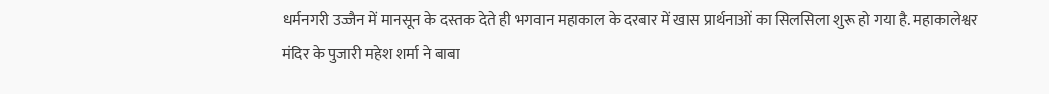धर्मनगरी उज्जैन में मानसून के दस्तक देते ही भगवान महाकाल के दरबार में खास प्रार्थनाओं का सिलसिला शुरू हो गया है. महाकालेश्वर मंदिर के पुजारी महेश शर्मा ने बाबा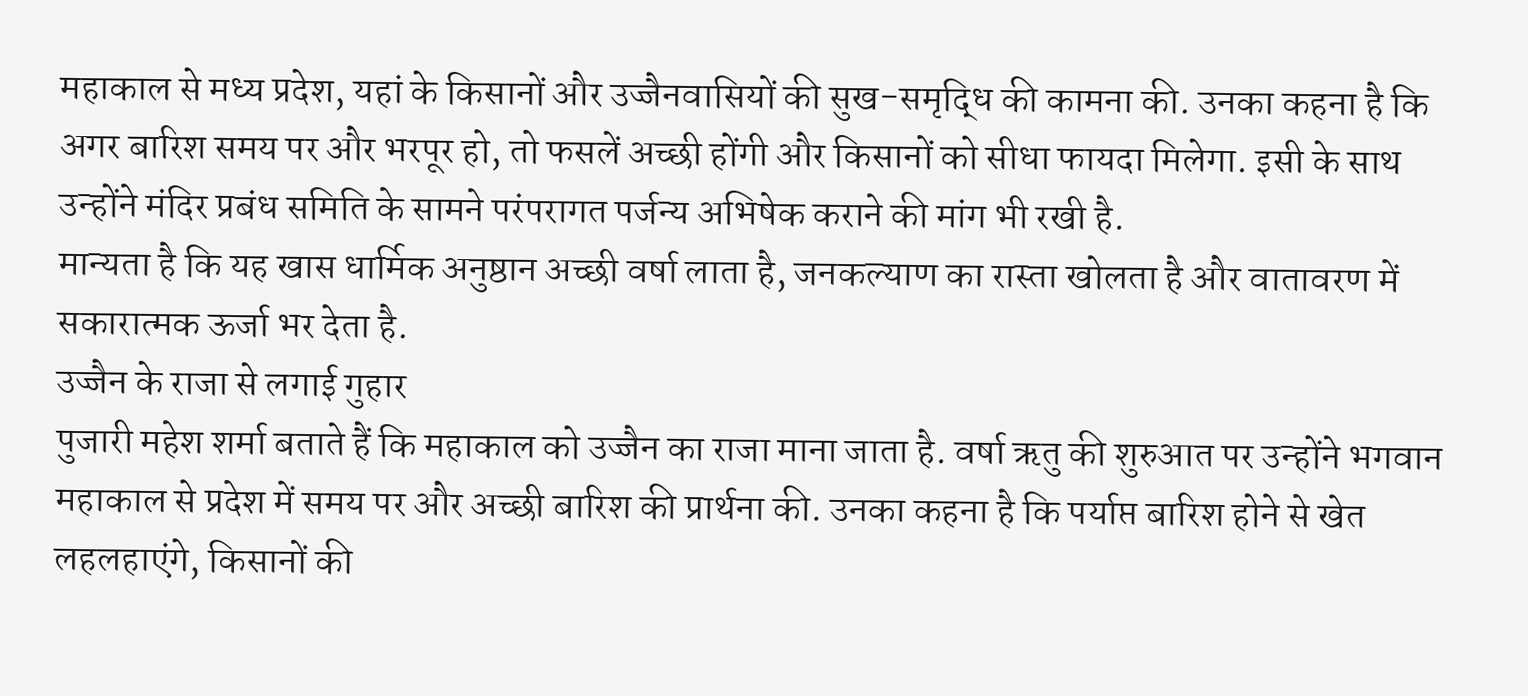महाकाल से मध्य प्रदेश, यहां के किसानों और उज्जैनवासियों की सुख-समृद्धि की कामना की. उनका कहना है कि अगर बारिश समय पर और भरपूर हो, तो फसलें अच्छी होंगी और किसानों को सीधा फायदा मिलेगा. इसी के साथ उन्होंने मंदिर प्रबंध समिति के सामने परंपरागत पर्जन्य अभिषेक कराने की मांग भी रखी है.
मान्यता है कि यह खास धार्मिक अनुष्ठान अच्छी वर्षा लाता है, जनकल्याण का रास्ता खोलता है और वातावरण में सकारात्मक ऊर्जा भर देता है.
उज्जैन के राजा से लगाई गुहार
पुजारी महेश शर्मा बताते हैं कि महाकाल को उज्जैन का राजा माना जाता है. वर्षा ऋतु की शुरुआत पर उन्होंने भगवान महाकाल से प्रदेश में समय पर और अच्छी बारिश की प्रार्थना की. उनका कहना है कि पर्याप्त बारिश होने से खेत लहलहाएंगे, किसानों की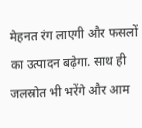मेहनत रंग लाएगी और फसलों का उत्पादन बढ़ेगा. साथ ही जलस्रोत भी भरेंगे और आम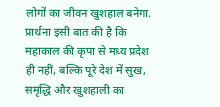लोगों का जीवन खुशहाल बनेगा. प्रार्थना इसी बात की है कि महाकाल की कृपा से मध्य प्रदेश ही नहीं, बल्कि पूरे देश में सुख, समृद्धि और खुशहाली का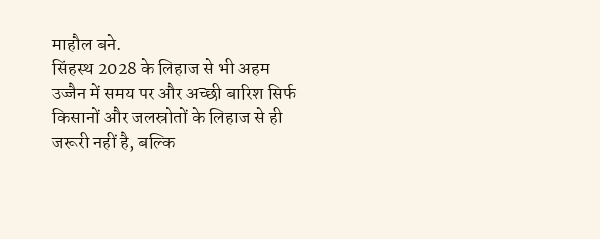माहौल बने.
सिंहस्थ 2028 के लिहाज से भी अहम
उज्जैन में समय पर और अच्छी बारिश सिर्फ किसानों और जलस्रोतों के लिहाज से ही जरूरी नहीं है, बल्कि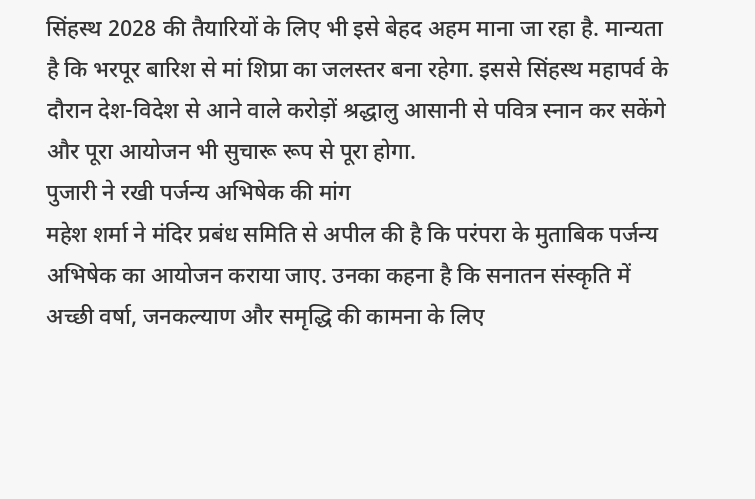सिंहस्थ 2028 की तैयारियों के लिए भी इसे बेहद अहम माना जा रहा है. मान्यता है कि भरपूर बारिश से मां शिप्रा का जलस्तर बना रहेगा. इससे सिंहस्थ महापर्व के दौरान देश-विदेश से आने वाले करोड़ों श्रद्धालु आसानी से पवित्र स्नान कर सकेंगे और पूरा आयोजन भी सुचारू रूप से पूरा होगा.
पुजारी ने रखी पर्जन्य अभिषेक की मांग
महेश शर्मा ने मंदिर प्रबंध समिति से अपील की है कि परंपरा के मुताबिक पर्जन्य अभिषेक का आयोजन कराया जाए. उनका कहना है कि सनातन संस्कृति में अच्छी वर्षा, जनकल्याण और समृद्धि की कामना के लिए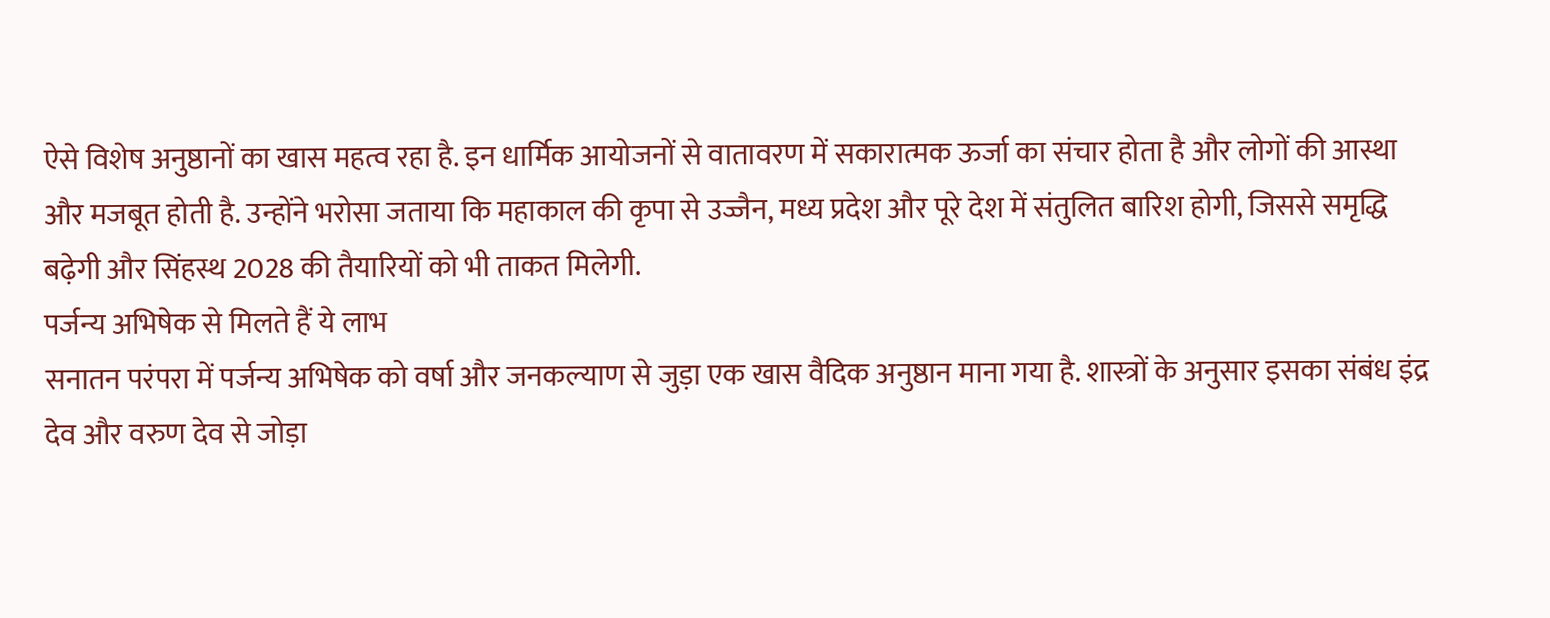ऐसे विशेष अनुष्ठानों का खास महत्व रहा है. इन धार्मिक आयोजनों से वातावरण में सकारात्मक ऊर्जा का संचार होता है और लोगों की आस्था और मजबूत होती है. उन्होंने भरोसा जताया कि महाकाल की कृपा से उज्जैन, मध्य प्रदेश और पूरे देश में संतुलित बारिश होगी, जिससे समृद्धि बढ़ेगी और सिंहस्थ 2028 की तैयारियों को भी ताकत मिलेगी.
पर्जन्य अभिषेक से मिलते हैं ये लाभ
सनातन परंपरा में पर्जन्य अभिषेक को वर्षा और जनकल्याण से जुड़ा एक खास वैदिक अनुष्ठान माना गया है. शास्त्रों के अनुसार इसका संबंध इंद्र देव और वरुण देव से जोड़ा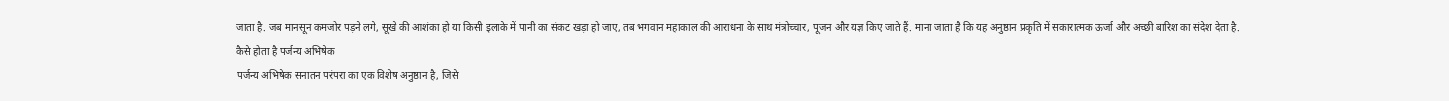जाता है. जब मानसून कमजोर पड़ने लगे, सूखे की आशंका हो या किसी इलाके में पानी का संकट खड़ा हो जाए, तब भगवान महाकाल की आराधना के साथ मंत्रोच्चार, पूजन और यज्ञ किए जाते हैं. माना जाता है कि यह अनुष्ठान प्रकृति में सकारात्मक ऊर्जा और अच्छी बारिश का संदेश देता है.
कैसे होता है पर्जन्य अभिषेक
पर्जन्य अभिषेक सनातन परंपरा का एक विशेष अनुष्ठान है, जिसे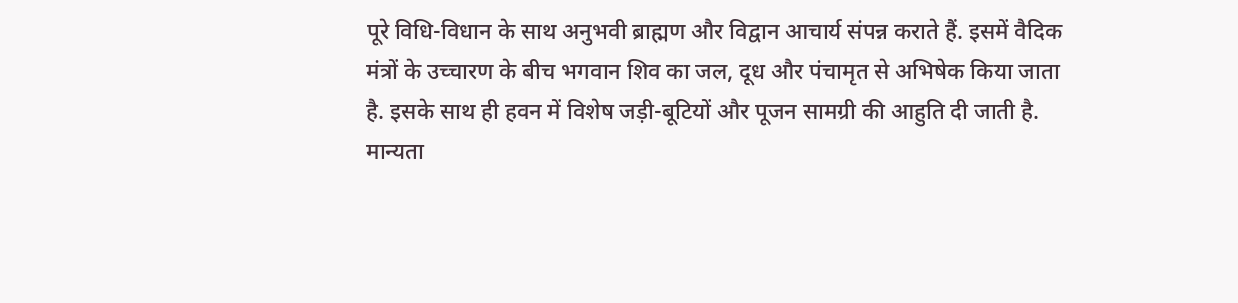पूरे विधि-विधान के साथ अनुभवी ब्राह्मण और विद्वान आचार्य संपन्न कराते हैं. इसमें वैदिक मंत्रों के उच्चारण के बीच भगवान शिव का जल, दूध और पंचामृत से अभिषेक किया जाता है. इसके साथ ही हवन में विशेष जड़ी-बूटियों और पूजन सामग्री की आहुति दी जाती है. मान्यता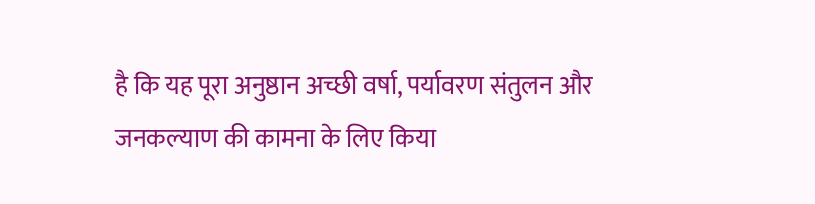है कि यह पूरा अनुष्ठान अच्छी वर्षा, पर्यावरण संतुलन और जनकल्याण की कामना के लिए किया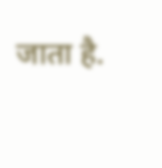जाता है.